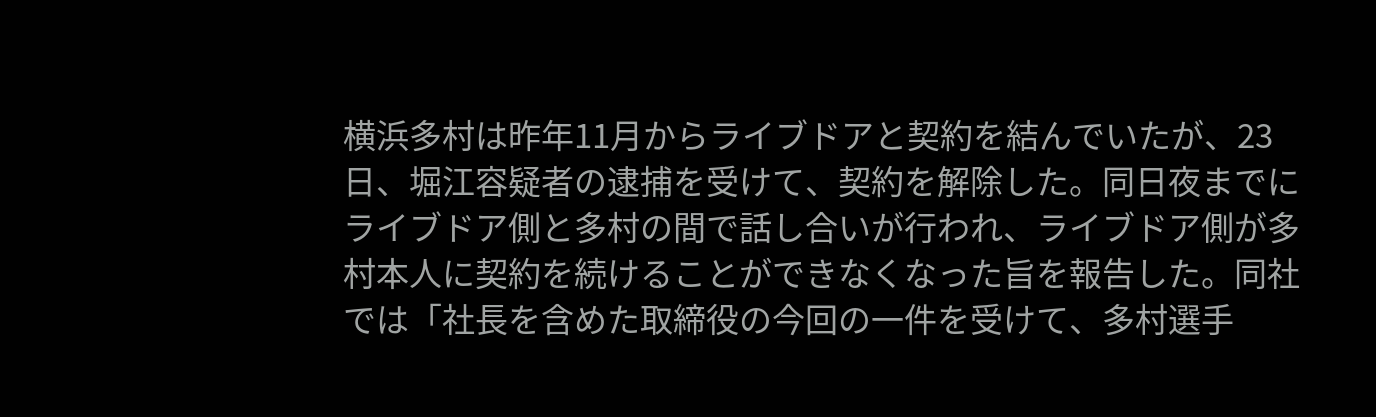横浜多村は昨年11月からライブドアと契約を結んでいたが、23日、堀江容疑者の逮捕を受けて、契約を解除した。同日夜までにライブドア側と多村の間で話し合いが行われ、ライブドア側が多村本人に契約を続けることができなくなった旨を報告した。同社では「社長を含めた取締役の今回の一件を受けて、多村選手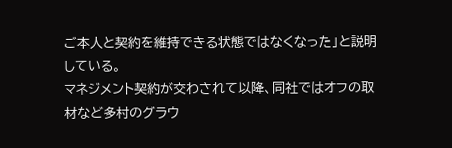ご本人と契約を維持できる状態ではなくなった」と説明している。
マネジメント契約が交わされて以降、同社ではオフの取材など多村のグラウ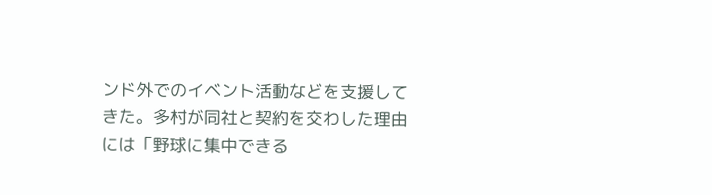ンド外でのイベント活動などを支援してきた。多村が同社と契約を交わした理由には「野球に集中できる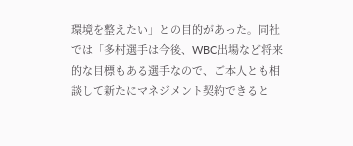環境を整えたい」との目的があった。同社では「多村選手は今後、WBC出場など将来的な目標もある選手なので、ご本人とも相談して新たにマネジメント契約できると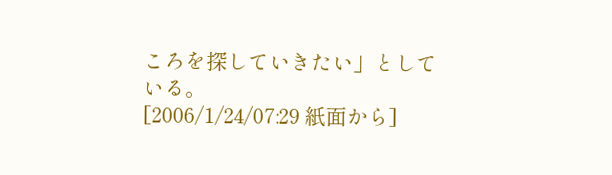ころを探していきたい」としている。
[2006/1/24/07:29 紙面から]